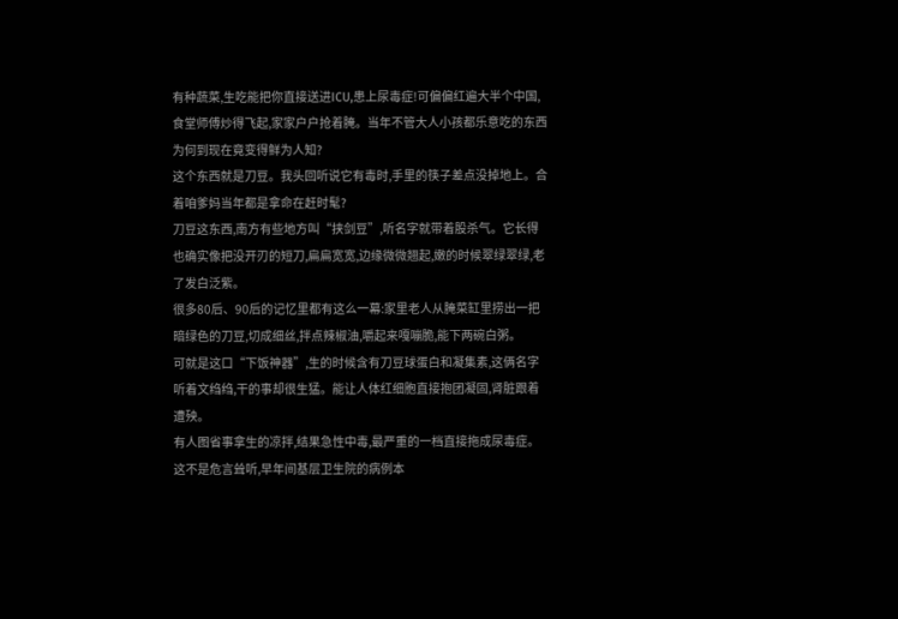有种蔬菜,生吃能把你直接送进ICU,患上尿毒症!可偏偏红遍大半个中国,食堂师傅炒得飞起,家家户户抢着腌。当年不管大人小孩都乐意吃的东西为何到现在竟变得鲜为人知?
这个东西就是刀豆。我头回听说它有毒时,手里的筷子差点没掉地上。合着咱爹妈当年都是拿命在赶时髦?
刀豆这东西,南方有些地方叫“挟剑豆”,听名字就带着股杀气。它长得也确实像把没开刃的短刀,扁扁宽宽,边缘微微翘起,嫩的时候翠绿翠绿,老了发白泛紫。
很多80后、90后的记忆里都有这么一幕:家里老人从腌菜缸里捞出一把暗绿色的刀豆,切成细丝,拌点辣椒油,嚼起来嘎嘣脆,能下两碗白粥。
可就是这口“下饭神器”,生的时候含有刀豆球蛋白和凝集素,这俩名字听着文绉绉,干的事却很生猛。能让人体红细胞直接抱团凝固,肾脏跟着遭殃。
有人图省事拿生的凉拌,结果急性中毒,最严重的一档直接拖成尿毒症。这不是危言耸听,早年间基层卫生院的病例本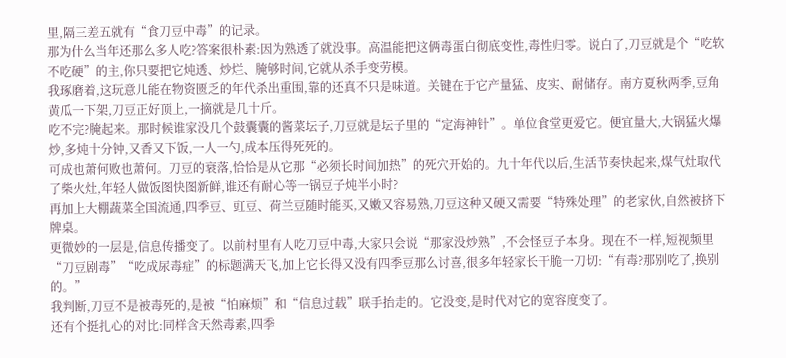里,隔三差五就有“食刀豆中毒”的记录。
那为什么当年还那么多人吃?答案很朴素:因为熟透了就没事。高温能把这俩毒蛋白彻底变性,毒性归零。说白了,刀豆就是个“吃软不吃硬”的主,你只要把它炖透、炒烂、腌够时间,它就从杀手变劳模。
我琢磨着,这玩意儿能在物资匮乏的年代杀出重围,靠的还真不只是味道。关键在于它产量猛、皮实、耐储存。南方夏秋两季,豆角黄瓜一下架,刀豆正好顶上,一摘就是几十斤。
吃不完?腌起来。那时候谁家没几个鼓囊囊的酱菜坛子,刀豆就是坛子里的“定海神针”。单位食堂更爱它。便宜量大,大锅猛火爆炒,多炖十分钟,又香又下饭,一人一勺,成本压得死死的。
可成也萧何败也萧何。刀豆的衰落,恰恰是从它那“必须长时间加热”的死穴开始的。九十年代以后,生活节奏快起来,煤气灶取代了柴火灶,年轻人做饭图快图新鲜,谁还有耐心等一锅豆子炖半小时?
再加上大棚蔬菜全国流通,四季豆、豇豆、荷兰豆随时能买,又嫩又容易熟,刀豆这种又硬又需要“特殊处理”的老家伙,自然被挤下牌桌。
更微妙的一层是,信息传播变了。以前村里有人吃刀豆中毒,大家只会说“那家没炒熟”,不会怪豆子本身。现在不一样,短视频里“刀豆剧毒”“吃成尿毒症”的标题满天飞,加上它长得又没有四季豆那么讨喜,很多年轻家长干脆一刀切:“有毒?那别吃了,换别的。”
我判断,刀豆不是被毒死的,是被“怕麻烦”和“信息过载”联手抬走的。它没变,是时代对它的宽容度变了。
还有个挺扎心的对比:同样含天然毒素,四季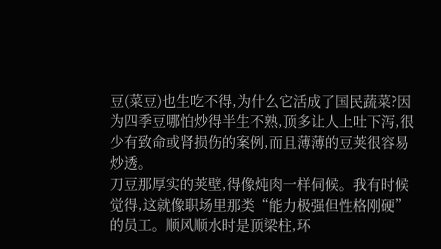豆(菜豆)也生吃不得,为什么它活成了国民蔬菜?因为四季豆哪怕炒得半生不熟,顶多让人上吐下泻,很少有致命或肾损伤的案例,而且薄薄的豆荚很容易炒透。
刀豆那厚实的荚壁,得像炖肉一样伺候。我有时候觉得,这就像职场里那类“能力极强但性格刚硬”的员工。顺风顺水时是顶梁柱,环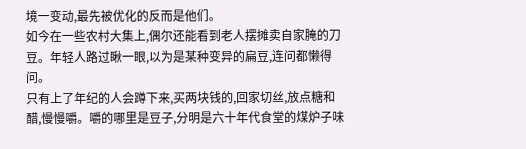境一变动,最先被优化的反而是他们。
如今在一些农村大集上,偶尔还能看到老人摆摊卖自家腌的刀豆。年轻人路过瞅一眼,以为是某种变异的扁豆,连问都懒得问。
只有上了年纪的人会蹲下来,买两块钱的,回家切丝,放点糖和醋,慢慢嚼。嚼的哪里是豆子,分明是六十年代食堂的煤炉子味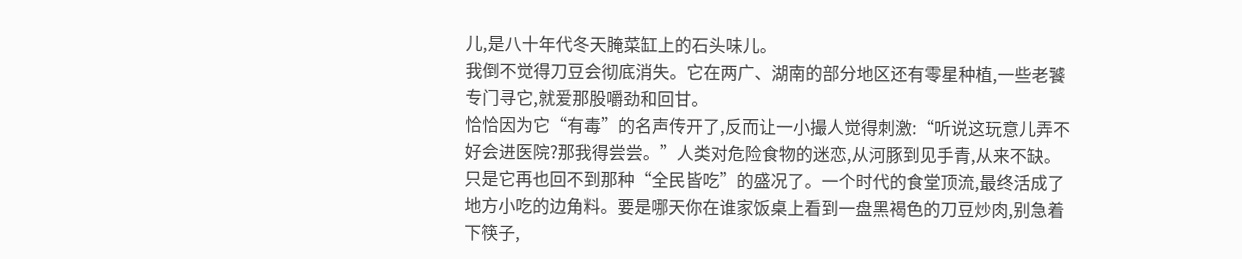儿,是八十年代冬天腌菜缸上的石头味儿。
我倒不觉得刀豆会彻底消失。它在两广、湖南的部分地区还有零星种植,一些老饕专门寻它,就爱那股嚼劲和回甘。
恰恰因为它“有毒”的名声传开了,反而让一小撮人觉得刺激:“听说这玩意儿弄不好会进医院?那我得尝尝。”人类对危险食物的迷恋,从河豚到见手青,从来不缺。
只是它再也回不到那种“全民皆吃”的盛况了。一个时代的食堂顶流,最终活成了地方小吃的边角料。要是哪天你在谁家饭桌上看到一盘黑褐色的刀豆炒肉,别急着下筷子,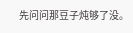先问问那豆子炖够了没。